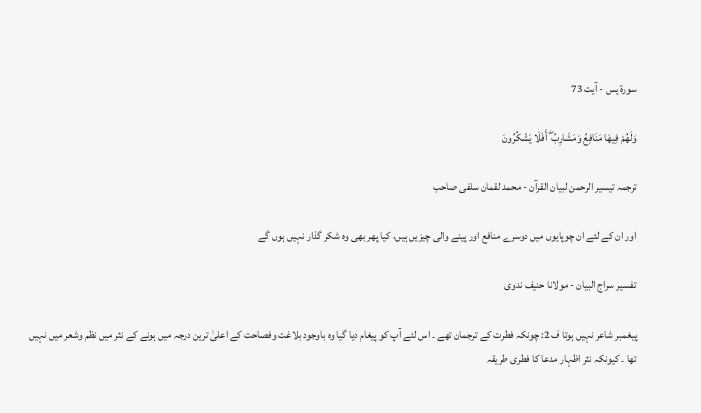سورة يس - آیت 73

وَلَهُمْ فِيهَا مَنَافِعُ وَمَشَارِبُ ۖ أَفَلَا يَشْكُرُونَ

ترجمہ تیسیر الرحمن لبیان القرآن - محمد لقمان سلفی صاحب

اور ان کے لئے ان چوپایوں میں دوسرے منافع اور پینے والی چیزیں ہیں، کیا پھر بھی وہ شکر گذار نہیں ہوں گے

تفسیر سراج البیان - مولانا حنیف ندوی

پیغمبر شاعر نہیں ہوتا ف 2: چونکہ فطرت کے ترجمان تھے ۔ اس لئے آپ کو پیغام دیا گیا وہ باوجود بلاغت وفصاحت کے اعلیٰ ترین درجہ میں ہونے کے نثر میں نظم وشعر میں نہیں تھا ۔ کیونکہ نثر اظہار مدعا کا فطری طریقہ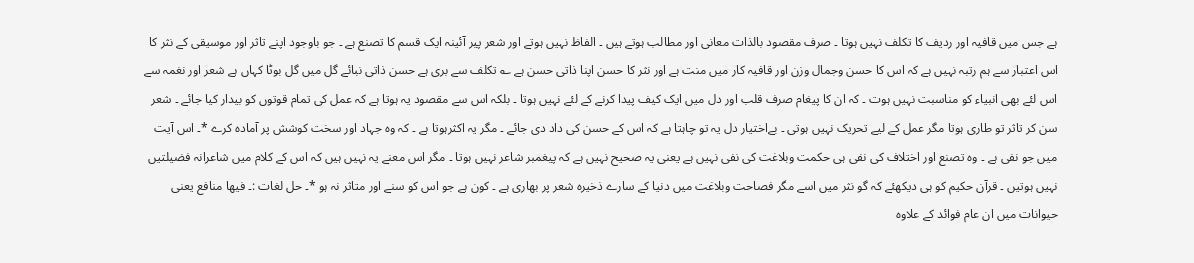ہے جس میں قافیہ اور ردیف کا تکلف نہیں ہوتا ۔ صرف مقصود بالذات معانی اور مطالب ہوتے ہیں ۔ الفاظ نہیں ہوتے اور شعر پیر آئینہ ایک قسم کا تصنع ہے ۔ جو باوجود اپنے تاثر اور موسیقی کے نثر کا اس اعتبار سے ہم رتبہ نہیں ہے کہ اس کا حسن وجمال وزن اور قافیہ کار میں منت ہے اور نثر کا حسن اپنا ذاتی حسن ہے ؎ تکلف سے بری ہے حسن ذاتی نبائے گل میں گل بوٹا کہاں ہے شعر اور نغمہ سے اس لئے بھی انبیاء کو مناسبت نہیں ہوت ۔ کہ ان کا پیغام صرف قلب اور دل میں ایک کیف پیدا کرنے کے لئے نہیں ہوتا ۔ بلکہ اس سے مقصود یہ ہوتا ہے کہ عمل کی تمام قوتوں کو بیدار کیا جائے ۔ شعر سن کر تاثر تو طاری ہوتا مگر عمل کے لیے تحریک نہیں ہوتی ۔ بےاختیار دل یہ تو چاہتا ہے کہ اس کے حسن کی داد دی جائے ۔ مگر یہ اکثرہوتا ہے ۔ کہ وہ جہاد اور سخت کوشش پر آمادہ کرے *۔ اس آیت میں جو نفی ہے ۔ وہ تصنع اور اختلاف کی نفی ہی حکمت وبلاغت کی نفی نہیں ہے یعنی یہ صحیح نہیں ہے کہ پیغمبر شاعر نہیں ہوتا ۔ مگر اس معنے یہ نہیں ہیں کہ اس کے کلام میں شاعرانہ فضیلتیں نہیں ہوتیں ۔ قرآن حکیم کو ہی دیکھئے کہ گو نثر میں اسے مگر فصاحت وبلاغت میں دنیا کے سارے ذخیرہ شعر پر بھاری ہے ۔ کون ہے جو اس کو سنے اور متاثر نہ ہو *۔ حل لغات :۔ فیھا منافع یعنی حیوانات میں ان عام فوائد کے علاوہ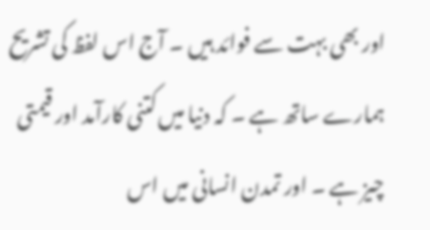اور بھی بہت سے فوائد ہیں ۔ آج اس لفظ کی تشریح ہمارے ساتھ ہے ۔ کہ دنیا میں کتنی کارآمد اور قیمتی چیز ہے ۔ اور تمدن انسانی میں اس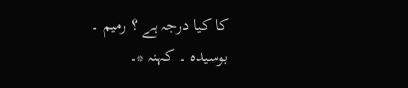کا کیا درجہ ہے ؟ رمیم ۔ بوسیدہ ۔ کہنہ *۔